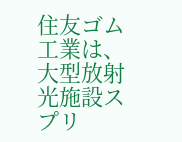住友ゴム工業は、大型放射光施設スプリ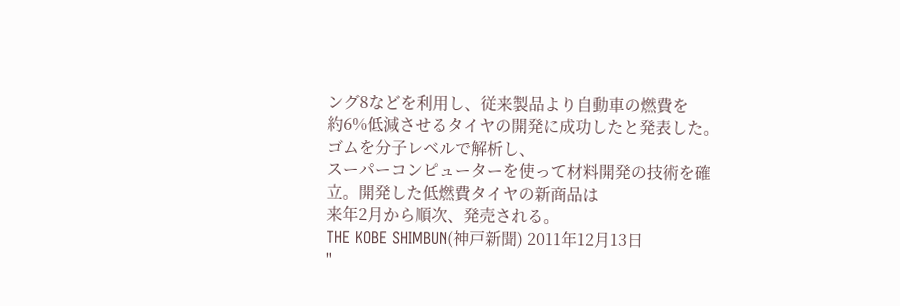ング8などを利用し、従来製品より自動車の燃費を
約6%低減させるタイヤの開発に成功したと発表した。ゴムを分子レベルで解析し、
スーパーコンピューターを使って材料開発の技術を確立。開発した低燃費タイヤの新商品は
来年2月から順次、発売される。
THE KOBE SHIMBUN(神戸新聞) 2011年12月13日
"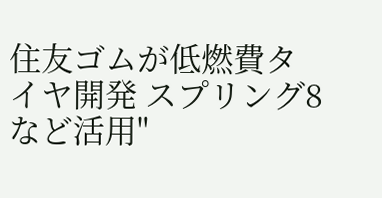住友ゴムが低燃費タイヤ開発 スプリング8など活用"